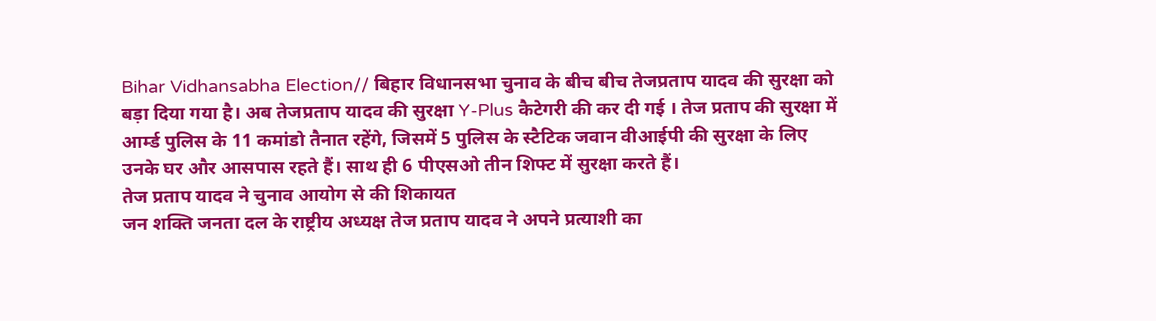Bihar Vidhansabha Election// बिहार विधानसभा चुनाव के बीच बीच तेजप्रताप यादव की सुरक्षा को बड़ा दिया गया है। अब तेजप्रताप यादव की सुरक्षा Y-Plus कैटेगरी की कर दी गई । तेज प्रताप की सुरक्षा में आर्म्ड पुलिस के 11 कमांडो तैनात रहेंगे, जिसमें 5 पुलिस के स्टैटिक जवान वीआईपी की सुरक्षा के लिए उनके घर और आसपास रहते हैं। साथ ही 6 पीएसओ तीन शिफ्ट में सुरक्षा करते हैं।
तेज प्रताप यादव ने चुनाव आयोग से की शिकायत
जन शक्ति जनता दल के राष्ट्रीय अध्यक्ष तेज प्रताप यादव ने अपने प्रत्याशी का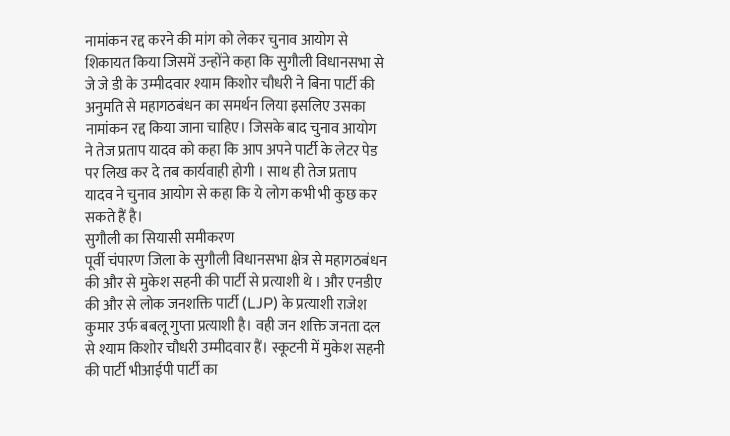नामांकन रद्द करने की मांग को लेकर चुनाव आयोग से शिकायत किया जिसमें उन्होंने कहा कि सुगौली विधानसभा से जे जे डी के उम्मीदवार श्याम किशोर चौधरी ने बिना पार्टी की अनुमति से महागठबंधन का समर्थन लिया इसलिए उसका नामांकन रद्द किया जाना चाहिए। जिसके बाद चुनाव आयोग ने तेज प्रताप यादव को कहा कि आप अपने पार्टी के लेटर पेड पर लिख कर दे तब कार्यवाही होगी । साथ ही तेज प्रताप यादव ने चुनाव आयोग से कहा कि ये लोग कभी भी कुछ कर सकते हैं है।
सुगौली का सियासी समीकरण
पूर्वी चंपारण जिला के सुगौली विधानसभा क्षेत्र से महागठबंधन की और से मुकेश सहनी की पार्टी से प्रत्याशी थे । और एनडीए की और से लोक जनशक्ति पार्टी (LJP) के प्रत्याशी राजेश कुमार उर्फ बबलू गुप्ता प्रत्याशी है। वही जन शक्ति जनता दल से श्याम किशोर चौधरी उम्मीदवार हैं। स्कूटनी में मुकेश सहनी की पार्टी भीआईपी पार्टी का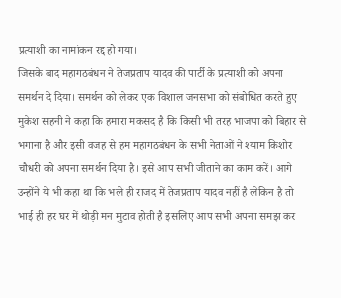प्रत्याशी का नामांकन रद्द हो गया।
जिसके बाद महागठबंधन ने तेजप्रताप यादव की पार्टी के प्रत्याशी को अपना समर्थन दे दिया। समर्थन को लेकर एक विशाल जनसभा को संबोधित करते हुए मुकेश सहनी ने कहा कि हमारा मकसद है कि किसी भी तरह भाजपा को बिहार से भगाना है और इसी वजह से हम महागठबंधन के सभी नेताओं ने श्याम किशोर चौधरी को अपना समर्थन दिया है। इसे आप सभी जीताने का काम करें। आगे उन्होंने ये भी कहा था कि भले ही राजद में तेजप्रताप यादव नहीं है लेकिन है तो भाई ही हर घर में थोड़ी मन मुटाव होती है इसलिए आप सभी अपना समझ कर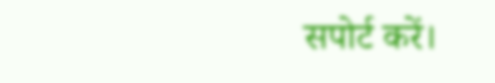सपोर्ट करें।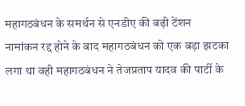महागठबंधन के समर्थन से एनडीए की बढ़ी टेंशन
नामांकन रद्द होने के बाद महागठबंधन को एक बड़ा झटका लगा था वही महागठबंधन ने तेजप्रताप यादव की पार्टी के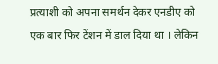प्रत्याशी को अपना समर्थन देकर एनडीए को एक बार फिर टेंशन में डाल दिया था । लेकिन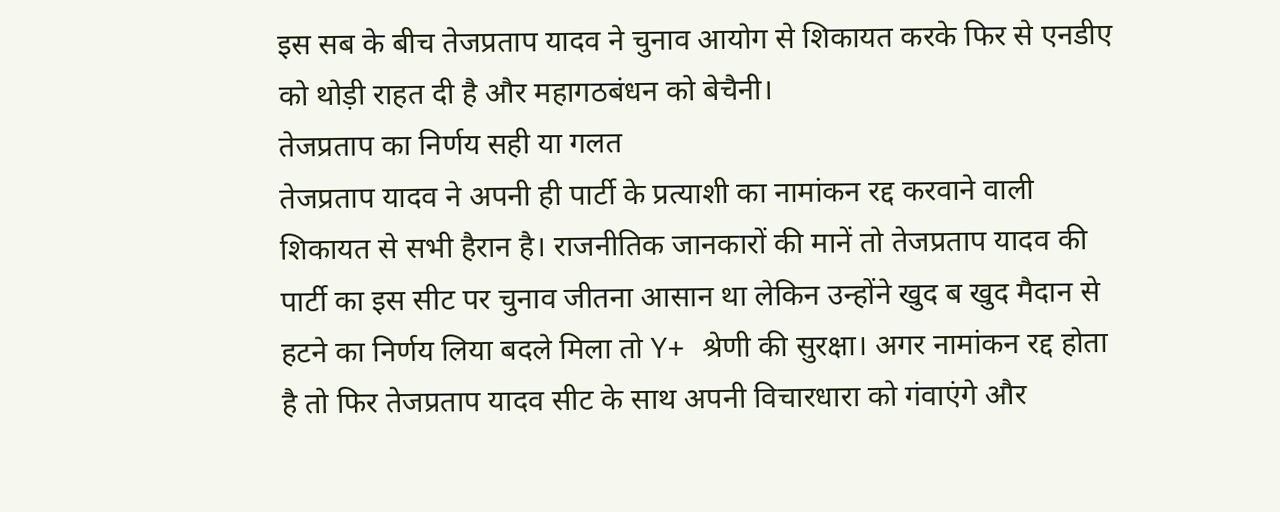इस सब के बीच तेजप्रताप यादव ने चुनाव आयोग से शिकायत करके फिर से एनडीए को थोड़ी राहत दी है और महागठबंधन को बेचैनी।
तेजप्रताप का निर्णय सही या गलत
तेजप्रताप यादव ने अपनी ही पार्टी के प्रत्याशी का नामांकन रद्द करवाने वाली शिकायत से सभी हैरान है। राजनीतिक जानकारों की मानें तो तेजप्रताप यादव की पार्टी का इस सीट पर चुनाव जीतना आसान था लेकिन उन्होंने खुद ब खुद मैदान से हटने का निर्णय लिया बदले मिला तो Y+ श्रेणी की सुरक्षा। अगर नामांकन रद्द होता है तो फिर तेजप्रताप यादव सीट के साथ अपनी विचारधारा को गंवाएंगे और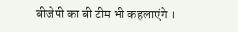बीजेपी का बी टीम भी कहलाएंगे ।